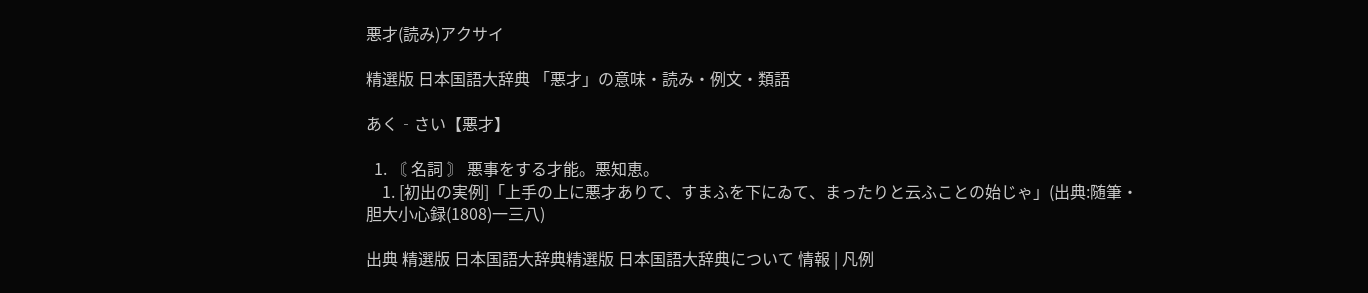悪才(読み)アクサイ

精選版 日本国語大辞典 「悪才」の意味・読み・例文・類語

あく‐さい【悪才】

  1. 〘 名詞 〙 悪事をする才能。悪知恵。
    1. [初出の実例]「上手の上に悪才ありて、すまふを下にゐて、まったりと云ふことの始じゃ」(出典:随筆・胆大小心録(1808)一三八)

出典 精選版 日本国語大辞典精選版 日本国語大辞典について 情報 | 凡例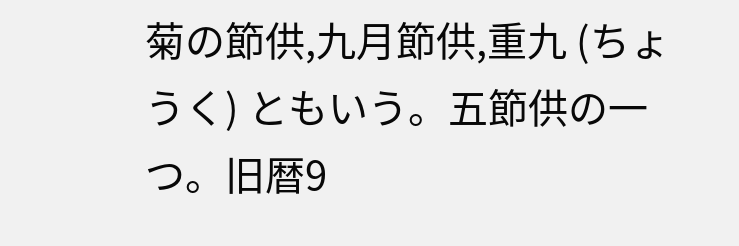菊の節供,九月節供,重九 (ちょうく) ともいう。五節供の一つ。旧暦9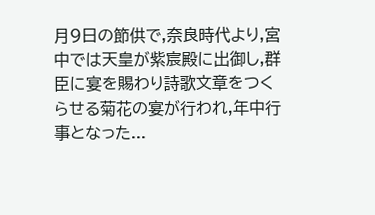月9日の節供で,奈良時代より,宮中では天皇が紫宸殿に出御し,群臣に宴を賜わり詩歌文章をつくらせる菊花の宴が行われ,年中行事となった...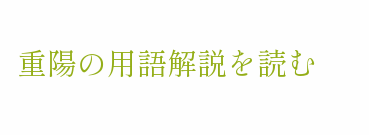重陽の用語解説を読む